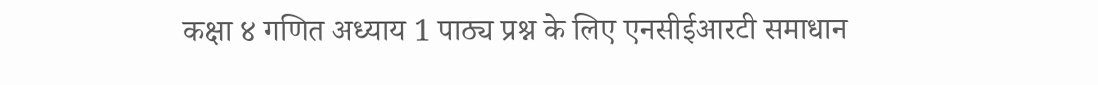कक्षा ४ गणित अध्याय 1 पाठ्य प्रश्न के लिए एनसीईआरटी समाधान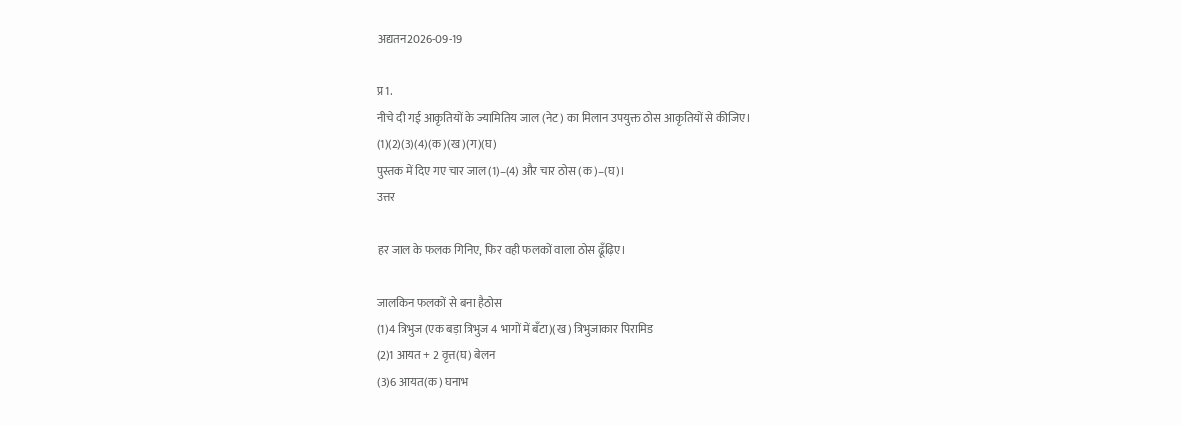अद्यतन2026-09-19

प्र1.
नीचे दी गई आकृतियों के ज्यामितिय जाल (नेट) का मिलान उपयुक्त ठोस आकृतियों से कीजिए।
(1)(2)(3)(4)(क)(ख)(ग)(घ)
पुस्तक में दिए गए चार जाल (1)–(4) और चार ठोस (क)–(घ)।
उत्तर

हर जाल के फलक गिनिए, फिर वही फलकों वाला ठोस ढूँढ़िए।

जालकिन फलकों से बना हैठोस
(1)4 त्रिभुज (एक बड़ा त्रिभुज 4 भागों में बँटा)(ख) त्रिभुजाकार पिरामिड
(2)1 आयत + 2 वृत्त(घ) बेलन
(3)6 आयत(क) घनाभ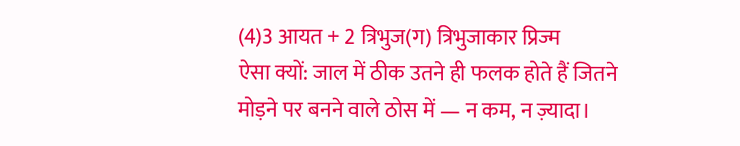(4)3 आयत + 2 त्रिभुज(ग) त्रिभुजाकार प्रिज्म
ऐसा क्यों: जाल में ठीक उतने ही फलक होते हैं जितने मोड़ने पर बनने वाले ठोस में — न कम, न ज़्यादा।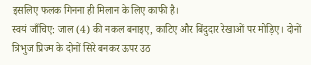इसलिए फलक गिनना ही मिलान के लिए काफी है।
स्वयं जाँचिए: जाल (4) की नकल बनाइए, काटिए और बिंदुदार रेखाओं पर मोड़िए। दोनों त्रिभुज प्रिज्म के दोनों सिरे बनकर ऊपर उठ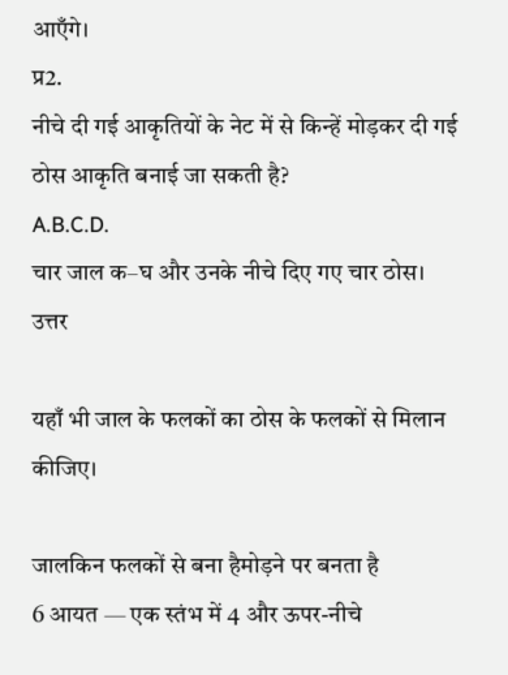आएँगे।
प्र2.
नीचे दी गई आकृतियों के नेट में से किन्हें मोड़कर दी गई ठोस आकृति बनाई जा सकती है?
A.B.C.D.
चार जाल क–घ और उनके नीचे दिए गए चार ठोस।
उत्तर

यहाँ भी जाल के फलकों का ठोस के फलकों से मिलान कीजिए।

जालकिन फलकों से बना हैमोड़ने पर बनता है
6 आयत — एक स्तंभ में 4 और ऊपर-नीचे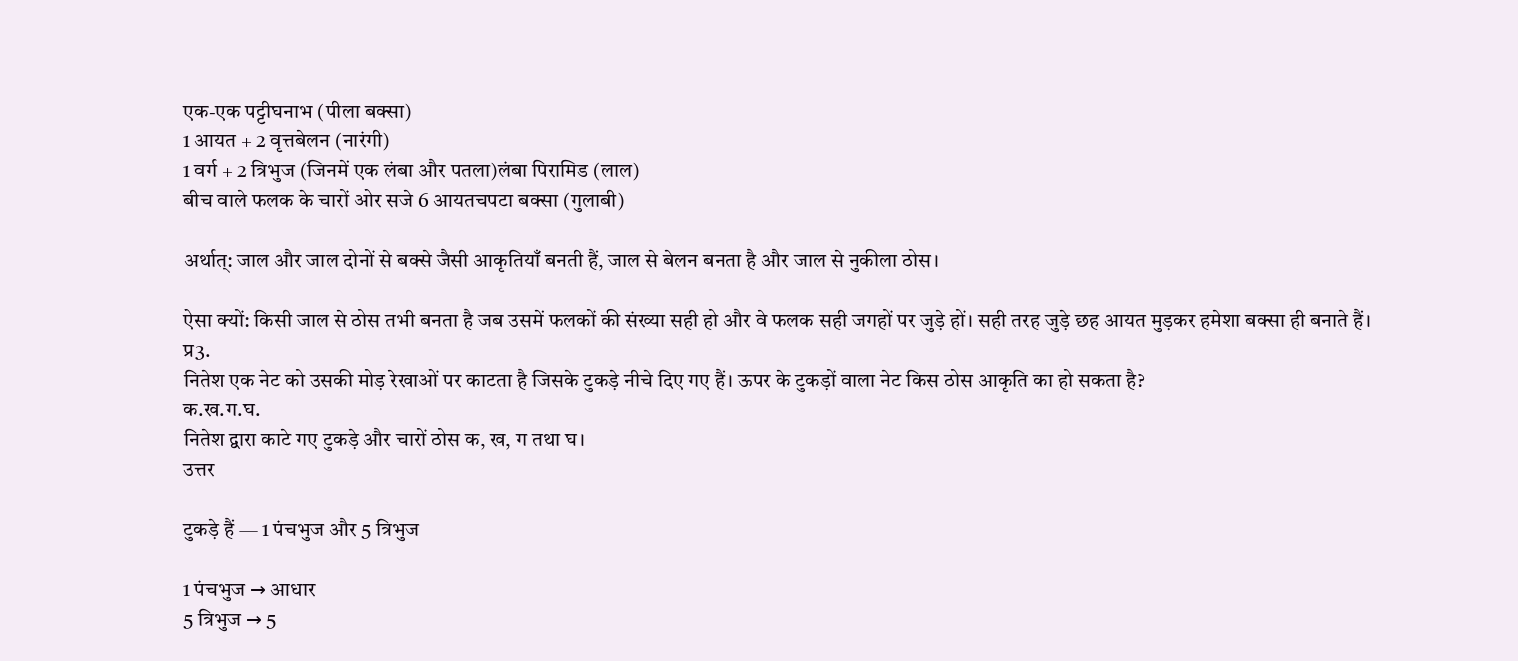एक-एक पट्टीघनाभ (पीला बक्सा)
1 आयत + 2 वृत्तबेलन (नारंगी)
1 वर्ग + 2 त्रिभुज (जिनमें एक लंबा और पतला)लंबा पिरामिड (लाल)
बीच वाले फलक के चारों ओर सजे 6 आयतचपटा बक्सा (गुलाबी)

अर्थात्: जाल और जाल दोनों से बक्से जैसी आकृतियाँ बनती हैं, जाल से बेलन बनता है और जाल से नुकीला ठोस।

ऐसा क्यों: किसी जाल से ठोस तभी बनता है जब उसमें फलकों की संख्या सही हो और वे फलक सही जगहों पर जुड़े हों। सही तरह जुड़े छह आयत मुड़कर हमेशा बक्सा ही बनाते हैं।
प्र3.
नितेश एक नेट को उसकी मोड़ रेखाओं पर काटता है जिसके टुकड़े नीचे दिए गए हैं। ऊपर के टुकड़ों वाला नेट किस ठोस आकृति का हो सकता है?
क.ख.ग.घ.
नितेश द्वारा काटे गए टुकड़े और चारों ठोस क, ख, ग तथा घ।
उत्तर

टुकड़े हैं — 1 पंचभुज और 5 त्रिभुज

1 पंचभुज → आधार
5 त्रिभुज → 5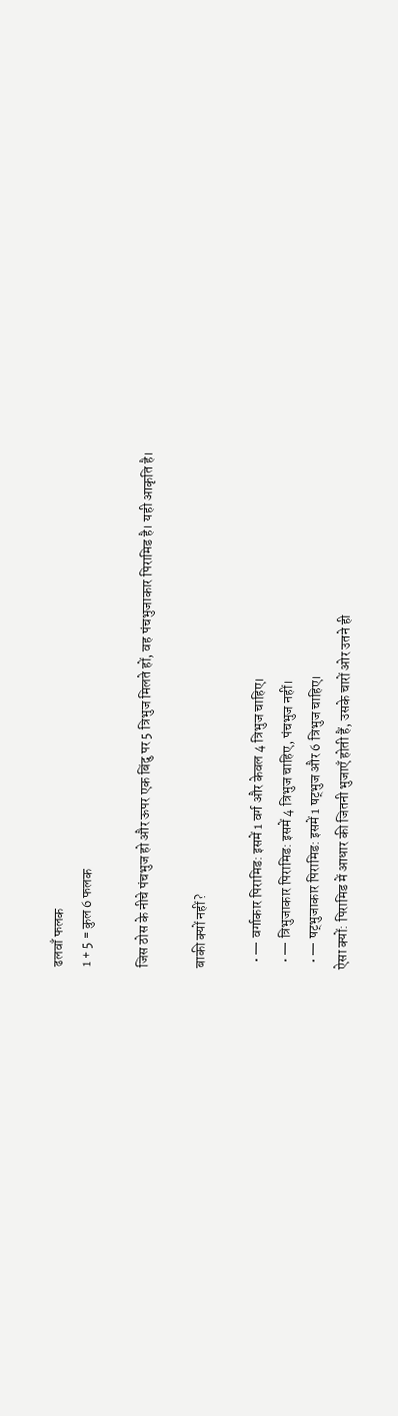ढलवाँ फलक
1 + 5 = कुल 6 फलक

जिस ठोस के नीचे पंचभुज हो और ऊपर एक बिंदु पर 5 त्रिभुज मिलते हों, वह पंचभुजाकार पिरामिड है। यही आकृति है।

बाकी क्यों नहीं?

  • — वर्गाकार पिरामिड: इसमें 1 वर्ग और केवल 4 त्रिभुज चाहिए।
  • — त्रिभुजाकार पिरामिड: इसमें 4 त्रिभुज चाहिए, पंचभुज नहीं।
  • — षट्भुजाकार पिरामिड: इसमें 1 षट्भुज और 6 त्रिभुज चाहिए।
ऐसा क्यों: पिरामिड में आधार की जितनी भुजाएँ होती हैं, उसके चारों ओर उतने ही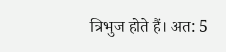त्रिभुज होते हैं। अत: 5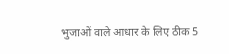भुजाओं वाले आधार के लिए ठीक 5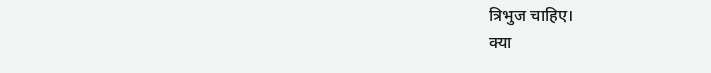त्रिभुज चाहिए।
क्या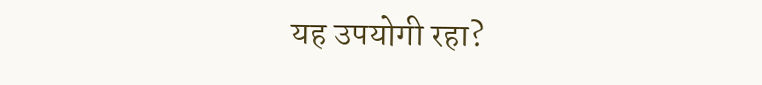यह उपयोगी रहा?